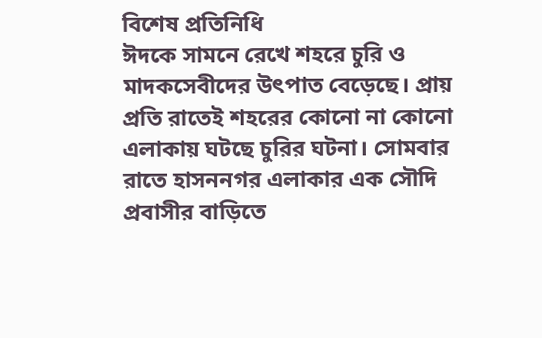বিশেষ প্রতিনিধি
ঈদকে সামনে রেখে শহরে চুরি ও মাদকসেবীদের উৎপাত বেড়েছে। প্রায় প্রতি রাতেই শহরের কোনো না কোনো এলাকায় ঘটছে চুরির ঘটনা। সোমবার রাতে হাসননগর এলাকার এক সৌদি প্রবাসীর বাড়িতে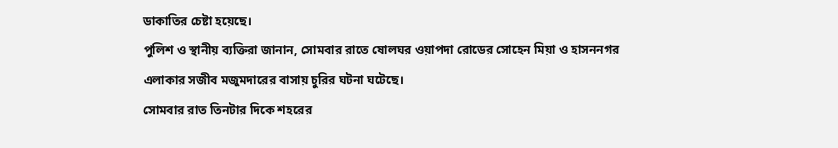ডাকাতির চেষ্টা হয়েছে।
পুলিশ ও স্থানীয় ব্যক্তিরা জানান, সোমবার রাতে ষোলঘর ওয়াপদা রোডের সোহেন মিয়া ও হাসননগর এলাকার সজীব মজুমদারের বাসায় চুরির ঘটনা ঘটেছে।
সোমবার রাত তিনটার দিকে শহরের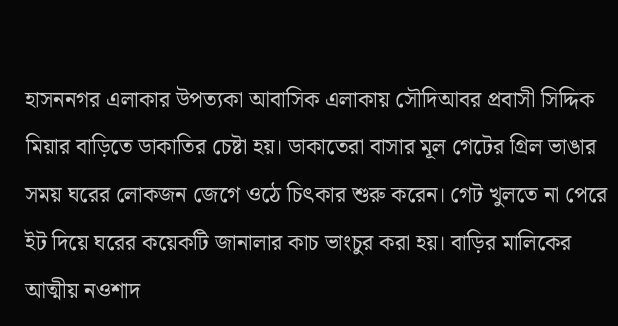হাসননগর এলাকার উপত্যকা আবাসিক এলাকায় সৌদিআবর প্রবাসী সিদ্দিক মিয়ার বাড়িতে ডাকাতির চেষ্টা হয়। ডাকাতেরা বাসার মূল গেটের গ্রিল ভাঙার সময় ঘরের লোকজন জেগে ওঠে চিৎকার শুরু করেন। গেট খুলতে না পেরে ইট দিয়ে ঘরের কয়েকটি জানালার কাচ ভাংচুর করা হয়। বাড়ির মালিকের আত্মীয় নওশাদ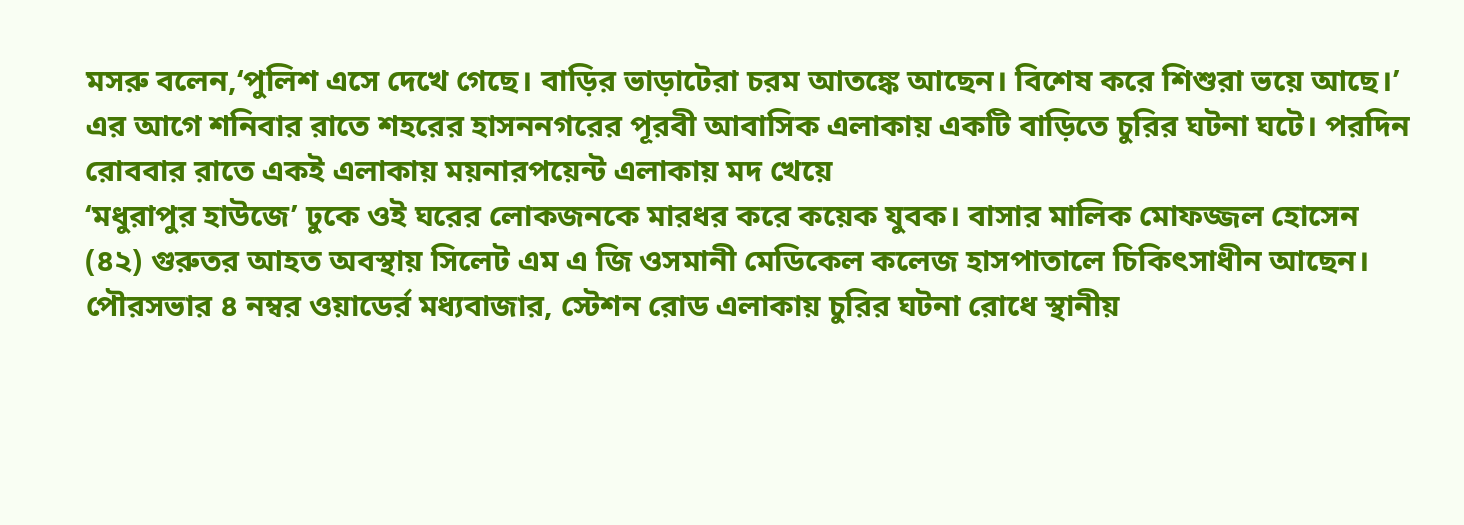মসরু বলেন,‘পুলিশ এসে দেখে গেছে। বাড়ির ভাড়াটেরা চরম আতঙ্কে আছেন। বিশেষ করে শিশুরা ভয়ে আছে।’
এর আগে শনিবার রাতে শহরের হাসননগরের পূরবী আবাসিক এলাকায় একটি বাড়িতে চুরির ঘটনা ঘটে। পরদিন রোববার রাতে একই এলাকায় ময়নারপয়েন্ট এলাকায় মদ খেয়ে
‘মধুরাপুর হাউজে’ ঢুকে ওই ঘরের লোকজনকে মারধর করে কয়েক যুবক। বাসার মালিক মোফজ্জল হোসেন (৪২) গুরুতর আহত অবস্থায় সিলেট এম এ জি ওসমানী মেডিকেল কলেজ হাসপাতালে চিকিৎসাধীন আছেন।
পৌরসভার ৪ নম্বর ওয়াডের্র মধ্যবাজার, স্টেশন রোড এলাকায় চুরির ঘটনা রোধে স্থানীয়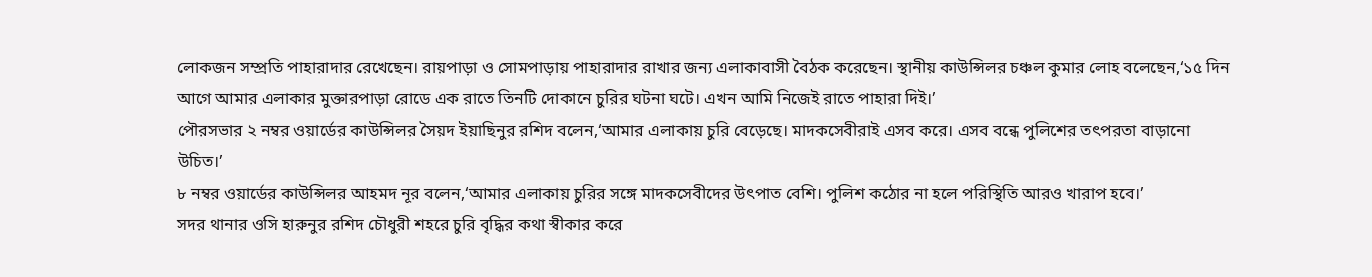লোকজন সম্প্রতি পাহারাদার রেখেছেন। রায়পাড়া ও সোমপাড়ায় পাহারাদার রাখার জন্য এলাকাবাসী বৈঠক করেছেন। স্থানীয় কাউন্সিলর চঞ্চল কুমার লোহ বলেছেন,‘১৫ দিন আগে আমার এলাকার মুক্তারপাড়া রোডে এক রাতে তিনটি দোকানে চুরির ঘটনা ঘটে। এখন আমি নিজেই রাতে পাহারা দিই।’
পৌরসভার ২ নম্বর ওয়ার্ডের কাউন্সিলর সৈয়দ ইয়াছিনুর রশিদ বলেন,‘আমার এলাকায় চুরি বেড়েছে। মাদকসেবীরাই এসব করে। এসব বন্ধে পুলিশের তৎপরতা বাড়ানো উচিত।’
৮ নম্বর ওয়ার্ডের কাউন্সিলর আহমদ নূর বলেন,‘আমার এলাকায় চুরির সঙ্গে মাদকসেবীদের উৎপাত বেশি। পুলিশ কঠোর না হলে পরিস্থিতি আরও খারাপ হবে।’
সদর থানার ওসি হারুনুর রশিদ চৌধুরী শহরে চুরি বৃদ্ধির কথা স্বীকার করে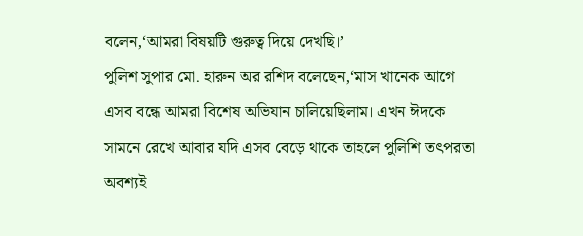বলেন,‘আমরা বিষয়টি গুরুত্ব দিয়ে দেখছি।’
পুলিশ সুপার মো. হারুন অর রশিদ বলেছেন,‘মাস খানেক আগে এসব বন্ধে আমরা বিশেষ অভিযান চালিয়েছিলাম। এখন ঈদকে সামনে রেখে আবার যদি এসব বেড়ে থাকে তাহলে পুলিশি তৎপরতা অবশ্যই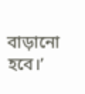বাড়ানো হবে।’